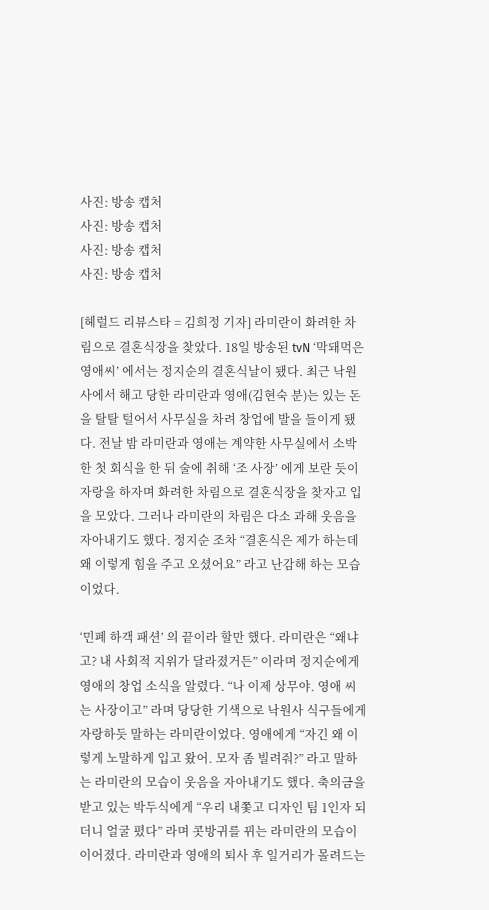사진: 방송 캡처
사진: 방송 캡처
사진: 방송 캡처
사진: 방송 캡처

[헤럴드 리뷰스타 = 김희정 기자] 라미란이 화려한 차림으로 결혼식장을 찾았다. 18일 방송된 tvN ‘막돼먹은 영애씨’ 에서는 정지순의 결혼식날이 됐다. 최근 낙원사에서 해고 당한 라미란과 영애(김현숙 분)는 있는 돈을 탈탈 털어서 사무실을 차려 창업에 발을 들이게 됐다. 전날 밤 라미란과 영애는 계약한 사무실에서 소박한 첫 회식을 한 뒤 술에 취해 ‘조 사장’ 에게 보란 듯이 자랑을 하자며 화려한 차림으로 결혼식장을 찾자고 입을 모았다. 그러나 라미란의 차림은 다소 과해 웃음을 자아내기도 했다. 정지순 조차 “결혼식은 제가 하는데 왜 이렇게 힘을 주고 오셨어요” 라고 난감해 하는 모습이었다.

‘민폐 하객 패션’ 의 끝이라 할만 했다. 라미란은 “왜냐고? 내 사회적 지위가 달라졌거든” 이라며 정지순에게 영애의 창업 소식을 알렸다. “나 이제 상무야. 영애 씨는 사장이고” 라며 당당한 기색으로 낙원사 식구들에게 자랑하듯 말하는 라미란이었다. 영애에게 “자긴 왜 이렇게 노말하게 입고 왔어. 모자 좀 빌려줘?” 라고 말하는 라미란의 모습이 웃음을 자아내기도 했다. 축의금을 받고 있는 박두식에게 “우리 내쫓고 디자인 팀 1인자 되더니 얼굴 폈다” 라며 콧방귀를 뀌는 라미란의 모습이 이어졌다. 라미란과 영애의 퇴사 후 일거리가 몰려드는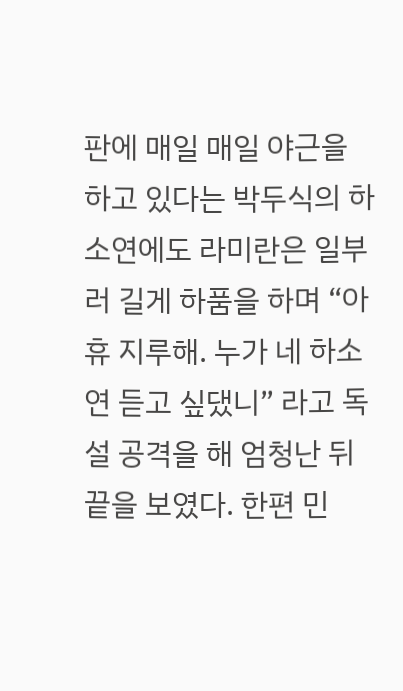판에 매일 매일 야근을 하고 있다는 박두식의 하소연에도 라미란은 일부러 길게 하품을 하며 “아휴 지루해. 누가 네 하소연 듣고 싶댔니” 라고 독설 공격을 해 엄청난 뒤끝을 보였다. 한편 민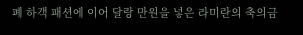폐 하객 패션에 이어 달랑 만원을 넣은 라미란의 축의금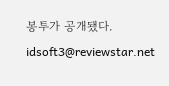봉투가 공개됐다. idsoft3@reviewstar.net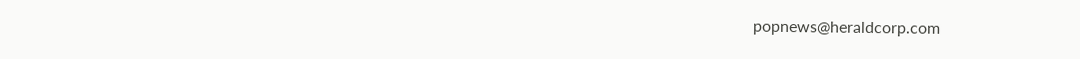popnews@heraldcorp.com